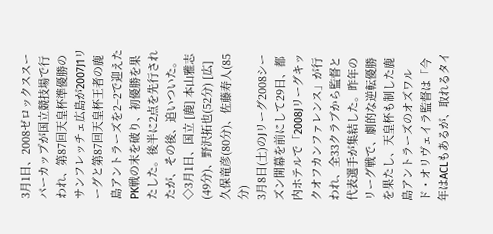3月1日、2008ゼロックススーパーカップが国立競技場で行われ、第87回天皇杯準優勝のサンフレッチェ広島が2007J1リーグと第87回天皇杯王者の鹿島アントラーズを2−2で迎えたPK戦の末を破り、初優勝を果たした。後半に2点を先行されたが、その後、追いついた。 ◇3月1日、国立 [鹿] 本山雅志(49分)、野沢拓也(52分) [広] 久保竜彦(80分)、佐藤寿人(85分)
3月8日(土)のJリーグ2008シーズン開幕を前にして29日、都内ホテルで「2008Jリーグキックオフカンファレンス」が行われ、全33クラブから監督と代表選手が集結した。昨年のリーグ戦で、劇的な逆転優勝を果たし、天皇杯も制した鹿島アントラーズのオズワルド・オリヴェイラ監督は「今年はACLもあるが、取れるタイ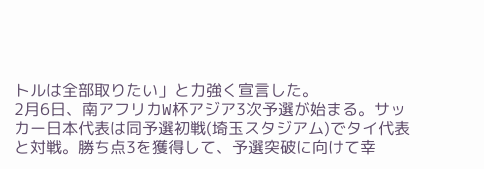トルは全部取りたい」と力強く宣言した。
2月6日、南アフリカW杯アジア3次予選が始まる。サッカー日本代表は同予選初戦(埼玉スタジアム)でタイ代表と対戦。勝ち点3を獲得して、予選突破に向けて幸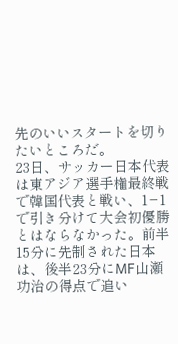先のいいスタートを切りたいところだ。
23日、サッカー日本代表は東アジア選手権最終戦で韓国代表と戦い、1−1で引き分けて大会初優勝とはならなかった。前半15分に先制された日本は、後半23分にMF山瀬功治の得点で追い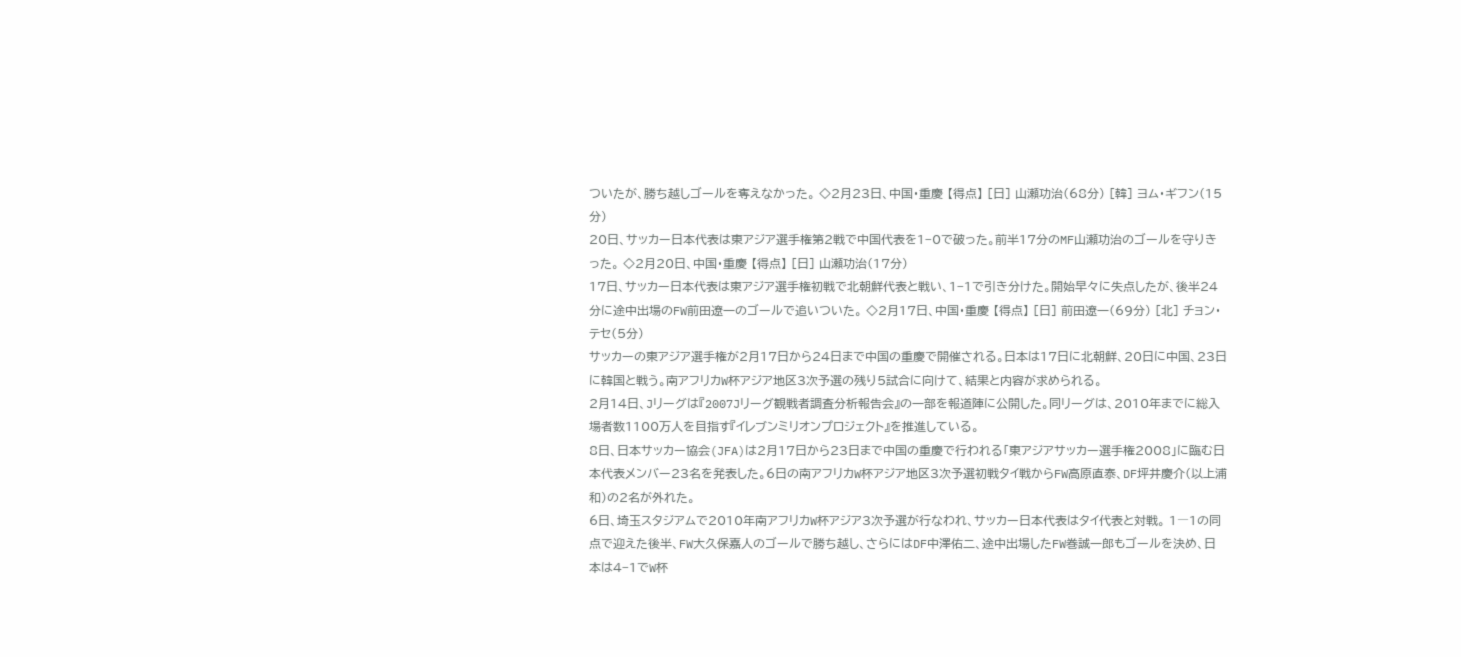ついたが、勝ち越しゴールを奪えなかった。 ◇2月23日、中国・重慶 【得点】 [日] 山瀬功治(68分) [韓] ヨム・ギフン(15分)
20日、サッカー日本代表は東アジア選手権第2戦で中国代表を1−0で破った。前半17分のMF山瀬功治のゴールを守りきった。 ◇2月20日、中国・重慶 【得点】 [日] 山瀬功治(17分)
17日、サッカー日本代表は東アジア選手権初戦で北朝鮮代表と戦い、1−1で引き分けた。開始早々に失点したが、後半24分に途中出場のFW前田遼一のゴールで追いついた。 ◇2月17日、中国・重慶 【得点】 [日] 前田遼一(69分) [北] チョン・テセ(5分)
サッカーの東アジア選手権が2月17日から24日まで中国の重慶で開催される。日本は17日に北朝鮮、20日に中国、23日に韓国と戦う。南アフリカW杯アジア地区3次予選の残り5試合に向けて、結果と内容が求められる。
2月14日、Jリーグは『2007Jリーグ観戦者調査分析報告会』の一部を報道陣に公開した。同リーグは、2010年までに総入場者数1100万人を目指す『イレブンミリオンプロジェクト』を推進している。
8日、日本サッカー協会(JFA)は2月17日から23日まで中国の重慶で行われる「東アジアサッカー選手権2008」に臨む日本代表メンバー23名を発表した。6日の南アフリカW杯アジア地区3次予選初戦タイ戦からFW高原直泰、DF坪井慶介(以上浦和)の2名が外れた。
6日、埼玉スタジアムで2010年南アフリカW杯アジア3次予選が行なわれ、サッカー日本代表はタイ代表と対戦。 1―1の同点で迎えた後半、FW大久保嘉人のゴールで勝ち越し、さらにはDF中澤佑二、途中出場したFW巻誠一郎もゴールを決め、日本は4−1でW杯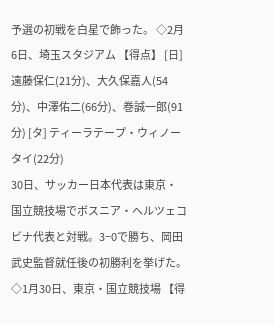予選の初戦を白星で飾った。 ◇2月6日、埼玉スタジアム 【得点】 [日] 遠藤保仁(21分)、大久保嘉人(54分)、中澤佑二(66分)、巻誠一郎(91分) [タ] ティーラテープ・ウィノータイ(22分)
30日、サッカー日本代表は東京・国立競技場でボスニア・ヘルツェコビナ代表と対戦。3−0で勝ち、岡田武史監督就任後の初勝利を挙げた。 ◇1月30日、東京・国立競技場 【得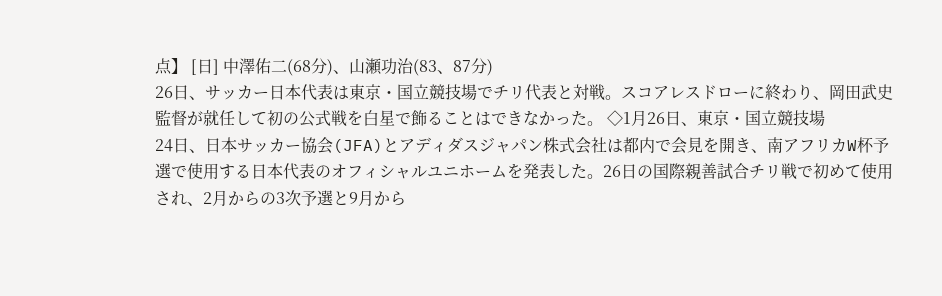点】 [日] 中澤佑二(68分)、山瀬功治(83、87分)
26日、サッカー日本代表は東京・国立競技場でチリ代表と対戦。スコアレスドローに終わり、岡田武史監督が就任して初の公式戦を白星で飾ることはできなかった。 ◇1月26日、東京・国立競技場
24日、日本サッカー協会(JFA)とアディダスジャパン株式会社は都内で会見を開き、南アフリカW杯予選で使用する日本代表のオフィシャルユニホームを発表した。26日の国際親善試合チリ戦で初めて使用され、2月からの3次予選と9月から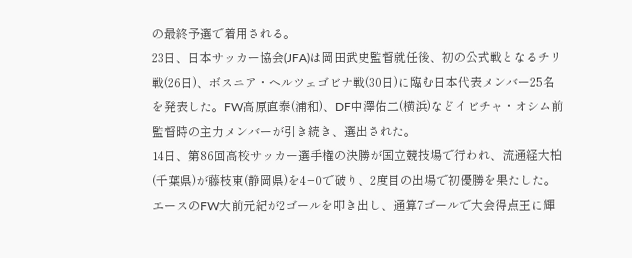の最終予選で着用される。
23日、日本サッカー協会(JFA)は岡田武史監督就任後、初の公式戦となるチリ戦(26日)、ボスニア・ヘルツェゴビナ戦(30日)に臨む日本代表メンバー25名を発表した。FW高原直泰(浦和)、DF中澤佑二(横浜)などイビチャ・オシム前監督時の主力メンバーが引き続き、選出された。
14日、第86回高校サッカー選手権の決勝が国立競技場で行われ、流通経大柏(千葉県)が藤枝東(静岡県)を4−0で破り、2度目の出場で初優勝を果たした。エースのFW大前元紀が2ゴールを叩き出し、通算7ゴールで大会得点王に輝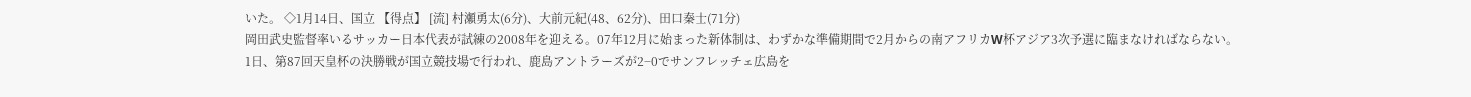いた。 ◇1月14日、国立 【得点】 [流] 村瀬勇太(6分)、大前元紀(48、62分)、田口秦士(71分)
岡田武史監督率いるサッカー日本代表が試練の2008年を迎える。07年12月に始まった新体制は、わずかな準備期間で2月からの南アフリカW杯アジア3次予選に臨まなければならない。
1日、第87回天皇杯の決勝戦が国立競技場で行われ、鹿島アントラーズが2−0でサンフレッチェ広島を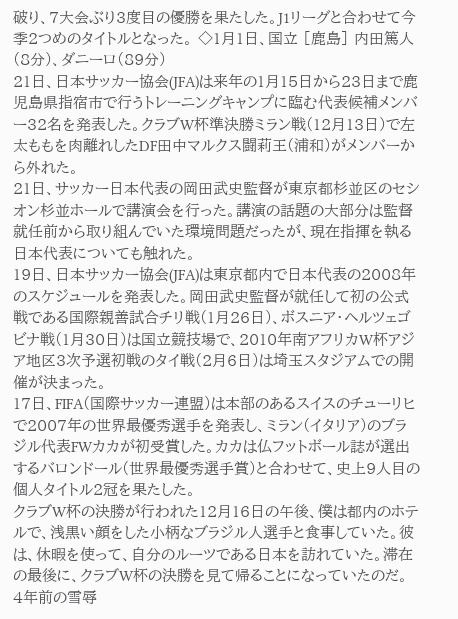破り、7大会ぶり3度目の優勝を果たした。J1リーグと合わせて今季2つめのタイトルとなった。 ◇1月1日、国立 [鹿島] 内田篤人(8分)、ダニーロ(89分)
21日、日本サッカー協会(JFA)は来年の1月15日から23日まで鹿児島県指宿市で行うトレーニングキャンプに臨む代表候補メンバー32名を発表した。クラブW杯準決勝ミラン戦(12月13日)で左太ももを肉離れしたDF田中マルクス闘莉王(浦和)がメンバーから外れた。
21日、サッカー日本代表の岡田武史監督が東京都杉並区のセシオン杉並ホールで講演会を行った。講演の話題の大部分は監督就任前から取り組んでいた環境問題だったが、現在指揮を執る日本代表についても触れた。
19日、日本サッカー協会(JFA)は東京都内で日本代表の2008年のスケジュールを発表した。岡田武史監督が就任して初の公式戦である国際親善試合チリ戦(1月26日)、ボスニア・ヘルツェゴビナ戦(1月30日)は国立競技場で、2010年南アフリカW杯アジア地区3次予選初戦のタイ戦(2月6日)は埼玉スタジアムでの開催が決まった。
17日、FIFA(国際サッカー連盟)は本部のあるスイスのチューリヒで2007年の世界最優秀選手を発表し、ミラン(イタリア)のブラジル代表FWカカが初受賞した。カカは仏フットボール誌が選出するバロンドール(世界最優秀選手賞)と合わせて、史上9人目の個人タイトル2冠を果たした。
クラブW杯の決勝が行われた12月16日の午後、僕は都内のホテルで、浅黒い顔をした小柄なブラジル人選手と食事していた。彼は、休暇を使って、自分のルーツである日本を訪れていた。滞在の最後に、クラブW杯の決勝を見て帰ることになっていたのだ。
4年前の雪辱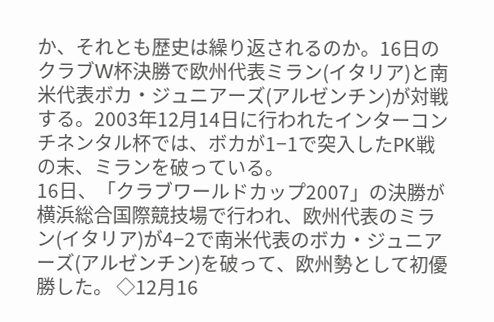か、それとも歴史は繰り返されるのか。16日のクラブW杯決勝で欧州代表ミラン(イタリア)と南米代表ボカ・ジュニアーズ(アルゼンチン)が対戦する。2003年12月14日に行われたインターコンチネンタル杯では、ボカが1−1で突入したPK戦の末、ミランを破っている。
16日、「クラブワールドカップ2007」の決勝が横浜総合国際競技場で行われ、欧州代表のミラン(イタリア)が4−2で南米代表のボカ・ジュニアーズ(アルゼンチン)を破って、欧州勢として初優勝した。 ◇12月16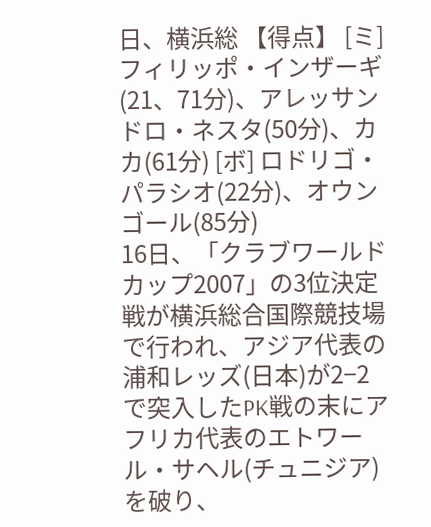日、横浜総 【得点】 [ミ] フィリッポ・インザーギ(21、71分)、アレッサンドロ・ネスタ(50分)、カカ(61分) [ボ] ロドリゴ・パラシオ(22分)、オウンゴール(85分)
16日、「クラブワールドカップ2007」の3位決定戦が横浜総合国際競技場で行われ、アジア代表の浦和レッズ(日本)が2−2で突入したPK戦の末にアフリカ代表のエトワール・サヘル(チュニジア)を破り、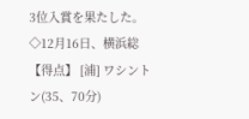3位入賞を果たした。 ◇12月16日、横浜総 【得点】 [浦] ワシントン(35、70分)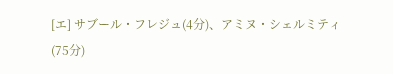[エ] サブール・フレジュ(4分)、アミヌ・シェルミティ(75分)